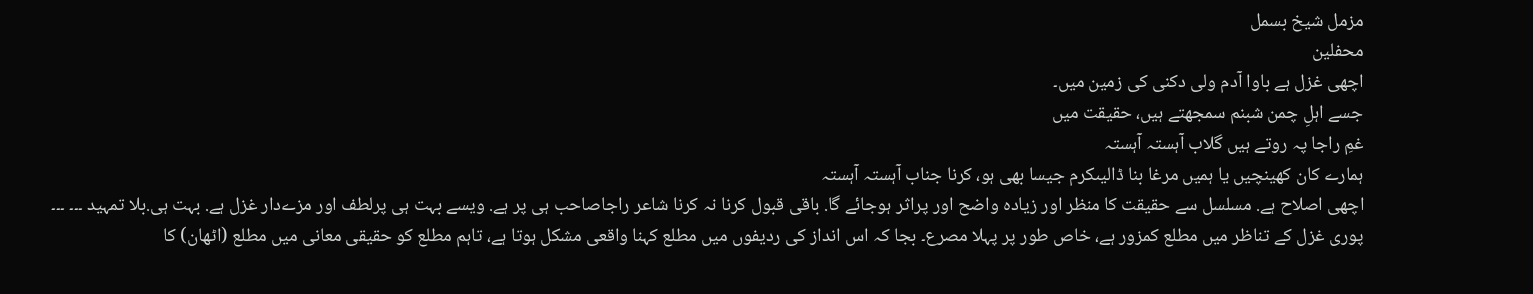مزمل شیخ بسمل
محفلین
اچھی غزل ہے باوا آدم ولی دکنی کی زمین میں۔
جسے اہلِ چمن شبنم سمجھتے ہیں، حقیقت میں
غمِ راجا پہ روتے ہیں گلاب آہستہ آہستہ
ہمارے کان کھینچیں یا ہمیں مرغا بنا ڈالیںکرم جیسا بھی ہو، کرنا جناب آہستہ آہستہ
اچھی اصلاح ہے. مسلسل سے حقیقت کا منظر اور زیادہ واضح اور پراثر ہوجائے گا. باقی قبول کرنا نہ کرنا شاعر راجاصاحب ہی پر ہے. ویسے بہت ہی پرلطف اور مزےدار غزل ہے. بہت ہی.بلا تمہید ۔۔۔ ۔۔۔
پوری غزل کے تناظر میں مطلع کمزور ہے، خاص طور پر پہلا مصرع۔ بجا کہ اس انداز کی ردیفوں میں مطلع کہنا واقعی مشکل ہوتا ہے، تاہم مطلع کو حقیقی معانی میں مطلع (اٹھان) کا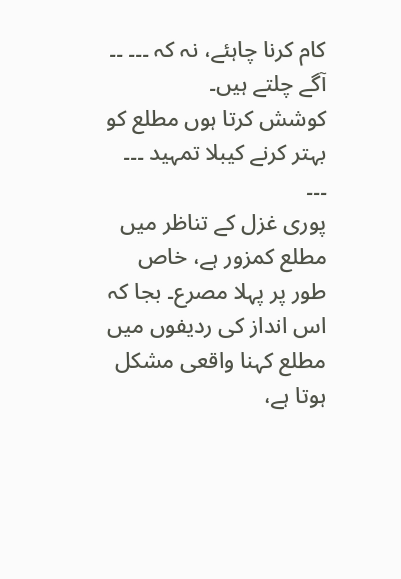کام کرنا چاہئے، نہ کہ ۔۔۔ ۔۔
آگے چلتے ہیں۔
کوشش کرتا ہوں مطلع کو بہتر کرنے کیبلا تمہید ۔۔۔ ۔۔۔
پوری غزل کے تناظر میں مطلع کمزور ہے، خاص طور پر پہلا مصرع۔ بجا کہ اس انداز کی ردیفوں میں مطلع کہنا واقعی مشکل ہوتا ہے،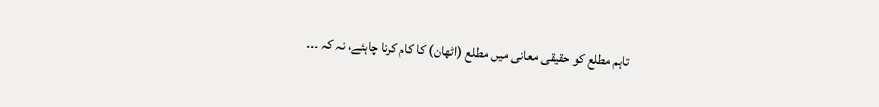تاہم مطلع کو حقیقی معانی میں مطلع (اٹھان) کا کام کرنا چاہئے، نہ کہ ۔۔۔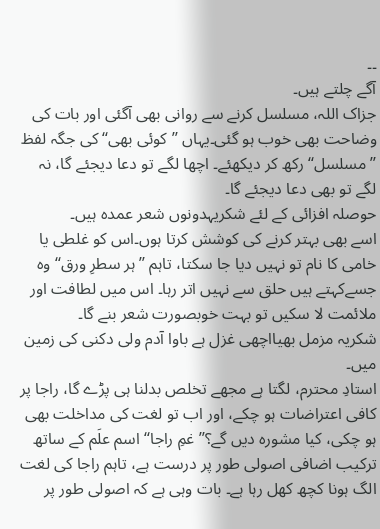۔۔
آگے چلتے ہیں۔
جزاک اللہ، مسلسل کرنے سے روانی بھی آگئی اور بات کی وضاحت بھی خوب ہو گئی۔یہاں ’’کوئی بھی‘‘ کی جگہ لفظ ’’مسلسل‘‘ رکھ کر دیکھئے۔ اچھا لگے تو دعا دیجئے گا، نہ لگے تو بھی دعا دیجئے گا۔
حوصلہ افزائی کے لئے شکریہدونوں شعر عمدہ ہیں۔
اسے بھی بہتر کرنے کی کوشش کرتا ہوں۔اس کو غلطی یا خامی کا نام تو نہیں دیا جا سکتا، تاہم ’’ہر سطرِ ورق‘‘ وہ جسےکہتے ہیں حلق سے نہیں اتر رہا۔ اس میں لطافت اور ملائمت لا سکیں تو بہت خوبصورت شعر بنے گا۔
شکریہ مزمل بھیااچھی غزل ہے باوا آدم ولی دکنی کی زمین میں۔
استادِ محترم، لگتا ہے مجھے تخلص بدلنا ہی پڑے گا، راجا پر کافی اعتراضات ہو چکے، اور اب تو لغت کی مداخلت بھی ہو چکی، کیا مشورہ دیں گے؟’’غمِ راجا‘‘ اسم علَم کے ساتھ ترکیب اضافی اصولی طور پر درست ہے، تاہم راجا کی لغت الگ ہونا کچھ کھل رہا ہے۔ بات وہی ہے کہ اصولی طور پر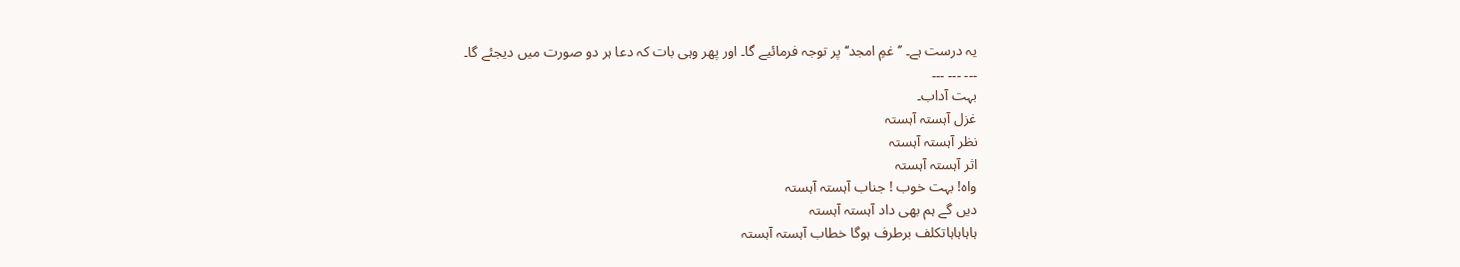یہ درست ہے۔ ’’غمِ امجد‘‘ پر توجہ فرمائیے گا۔ اور پھر وہی بات کہ دعا ہر دو صورت میں دیجئے گا۔
۔۔۔ ۔۔۔ ۔۔۔
بہت آداب۔
غزل آہستہ آہستہ
نظر آہستہ آہستہ
اثر آہستہ آہستہ
واہ! بہت خوب ! جناب آہستہ آہستہ
دیں گے ہم بھی داد آہستہ آہستہ
ہاہاہاہاتکلف برطرف ہوگا خطاب آہستہ آہستہ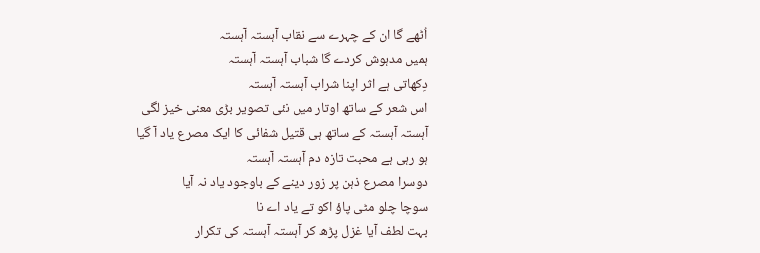اُٹھے گا ان کے چہرے سے نقاب آہستہ آہستہ
ہمیں مدہوش کردے گا شباب آہستہ آہستہ
دِکھاتی ہے اثر اپنا شراب آہستہ آہستہ
اس شعر کے ساتھ اوتار میں نئی تصویر بڑی معنی خیز لگی
آہستہ آہستہ کے ساتھ ہی قتیل شفائی کا ایک مصرع یاد آ گیا
ہو رہی ہے محبت تازہ دم آہستہ آہستہ
دوسرا مصرع ذہن پر زور دینے کے باوجود یاد نہ آیا
سوچا چلو مٹی پاؤ اکو تے یاد اے نا
بہت لطف آیا غزل پڑھ کر آہستہ آہستہ کی تکرار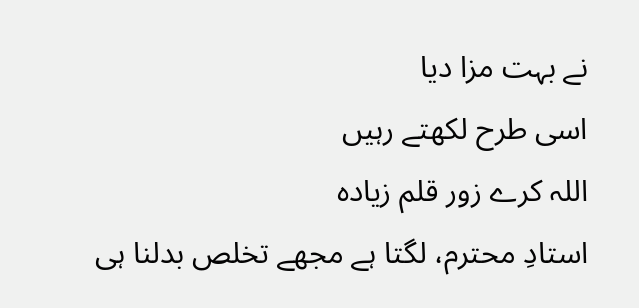نے بہت مزا دیا
اسی طرح لکھتے رہیں
اللہ کرے زور قلم زیادہ
استادِ محترم، لگتا ہے مجھے تخلص بدلنا ہی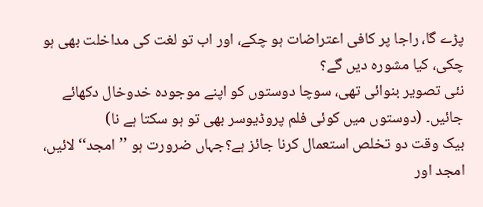پڑے گا، راجا پر کافی اعتراضات ہو چکے، اور اب تو لغت کی مداخلت بھی ہو چکی، کیا مشورہ دیں گے؟
نئی تصویر بنوائی تھی، سوچا دوستوں کو اپنے موجودہ خدوخال دکھائے جائیں۔ (دوستوں میں کوئی فلم پروڈیوسر بھی تو ہو سکتا ہے نا)
بیک وقت دو تخلص استعمال کرنا جائز ہے؟جہاں ضرورت ہو ’’امجد‘‘ لائیں، امجد اور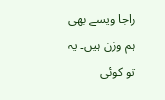راجا ویسے بھی ہم وزن ہیں۔ یہ تو کوئی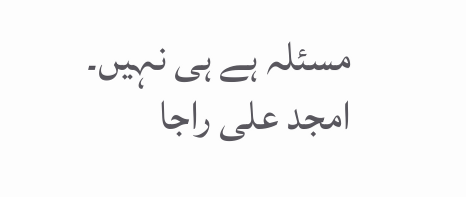مسئلہ ہے ہی نہیں۔
امجد علی راجا